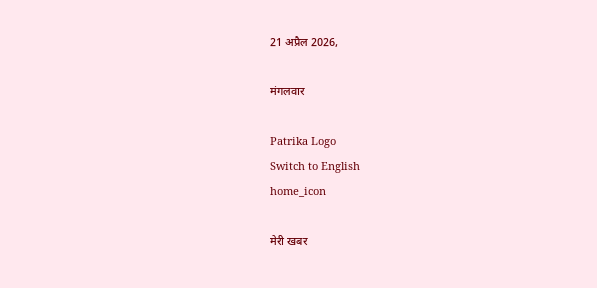21 अप्रैल 2026,

मंगलवार

Patrika Logo
Switch to English
home_icon

मेरी खबर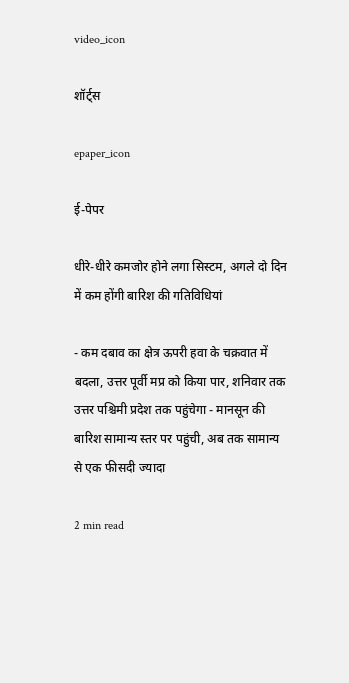video_icon

शॉर्ट्स

epaper_icon

ई-पेपर

धीरे-धीरे कमजोर होने लगा सिस्टम, अगले दो दिन में कम होंगी बारिश की गतिविधियां

- कम दबाव का क्षेत्र ऊपरी हवा के चक्रवात में बदला, उत्तर पूर्वी मप्र को किया पार, शनिवार तक उत्तर पश्चिमी प्रदेश तक पहुंचेगा - मानसून की बारिश सामान्य स्तर पर पहुंची, अब तक सामान्य से एक फीसदी ज्यादा

2 min read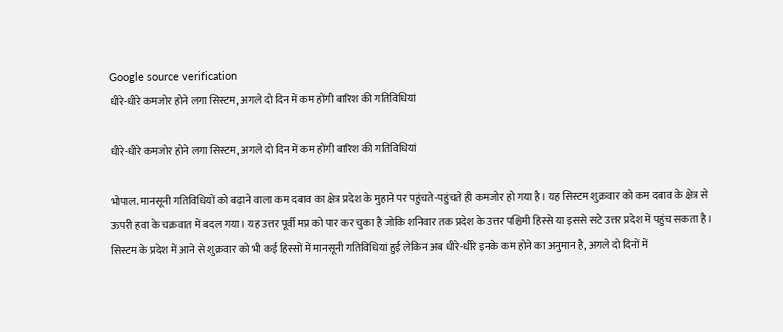Google source verification
धीरे-धीरे कमजोर होने लगा सिस्टम, अगले दो दिन में कम होंगी बारिश की गतिविधियां

धीरे-धीरे कमजोर होने लगा सिस्टम, अगले दो दिन में कम होंगी बारिश की गतिविधियां

भोपाल. मानसूनी गतिविधियों को बढ़ाने वाला कम दबाव का क्षेत्र प्रदेश के मुहाने पर पहुंचते-पहुंचते ही कमजोर हो गया है। यह सिस्टम शुक्रवार को कम दबाव के क्षेत्र से ऊपरी हवा के चक्रवात में बदल गया। यह उत्तर पूर्वी मप्र को पार कर चुका है जोकि शनिवार तक प्रदेश के उत्तर पश्चिमी हिस्से या इससे सटे उत्तर प्रदेश में पहुंच सकता है। सिस्टम के प्रदेश में आने से शुक्रवार को भी कई हिस्सों में मानसूनी गतिविधियां हुई लेकिन अब धीरे-धीरे इनके कम होने का अनुमान है, अगले दो दिनों में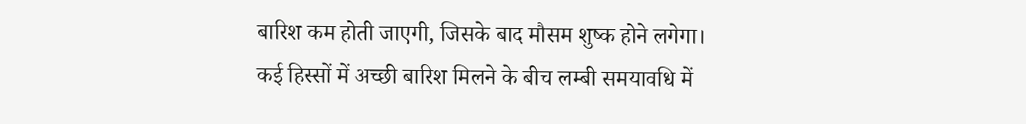बारिश कम होती जाएगी, जिसके बाद मौसम शुष्क होने लगेगा।
कई हिस्सों में अच्छी बारिश मिलने के बीच लम्बी समयावधि में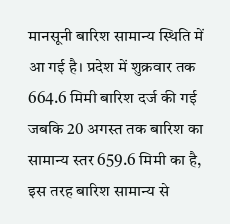मानसूनी बारिश सामान्य स्थिति में आ गई है। प्रदेश में शुक्रवार तक 664.6 मिमी बारिश दर्ज की गई जबकि 20 अगस्त तक बारिश का सामान्य स्तर 659.6 मिमी का है, इस तरह बारिश सामान्य से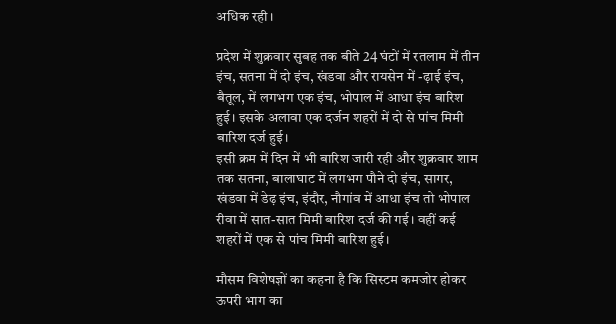अधिक रही।

प्रदेश में शुक्रवार सुबह तक बीते 24 घंटों में रतलाम में तीन इंच, सतना में दो इंच, खंडवा और रायसेन में -ढ़ाई इंच, बैतूल, में लगभग एक इंच, भोपाल में आधा इंच बारिश हुई। इसके अलावा एक दर्जन शहरों में दो से पांच मिमी बारिश दर्ज हुई।
इसी क्रम में दिन में भी बारिश जारी रही और शुक्रवार शाम तक सतना, बालाघाट में लगभग पौने दो इंच, सागर, खंडवा में डेढ़ इंच, इंदौर, नौगांव में आधा इंच तो भोपाल रीवा में सात-सात मिमी बारिश दर्ज की गई। वहीं कई शहरों में एक से पांच मिमी बारिश हुई।

मौसम विशेषज्ञों का कहना है कि सिस्टम कमजोर होकर ऊपरी भाग का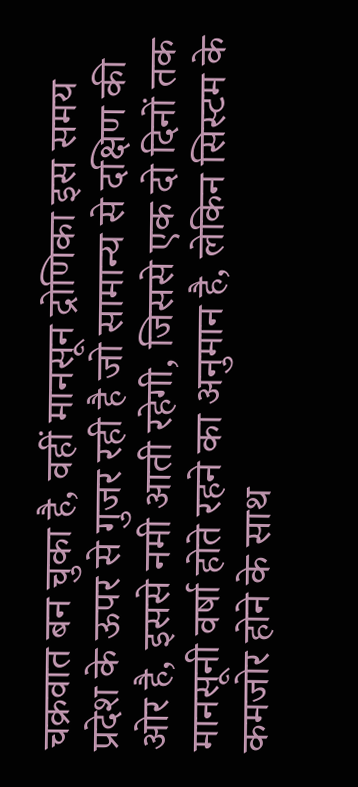चक्रवात बन चुका है, वहीं मानसून द्रोणिका इस समय प्रदेश के ऊपर से गुजर रही है जो सामान्य से दक्षिण की ओर है, इससे नमी आती रहेगी, जिससे एक दो दिनों तक मानसूनी वर्षा होते रहने का अनुमान है, लेकिन सिस्टम के कमजोर होने के साथ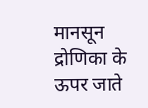मानसून द्रोणिका के ऊपर जाते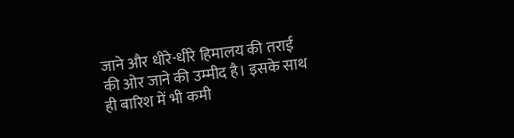जाने और धीरे-धीरे हिमालय की तराई की ओर जाने की उम्मीद है। इसके साथ ही बारिश में भी कमी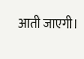आती जाएगी।